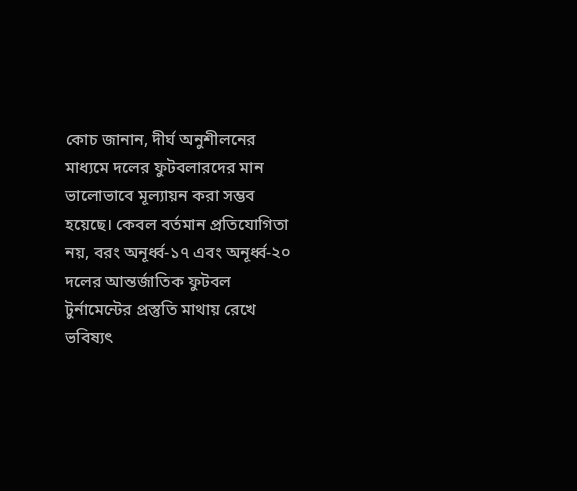কোচ জানান, দীর্ঘ অনুশীলনের মাধ্যমে দলের ফুটবলারদের মান ভালোভাবে মূল্যায়ন করা সম্ভব হয়েছে। কেবল বর্তমান প্রতিযোগিতা নয়, বরং অনূর্ধ্ব-১৭ এবং অনূর্ধ্ব-২০ দলের আন্তর্জাতিক ফুটবল টুর্নামেন্টের প্রস্তুতি মাথায় রেখে ভবিষ্যৎ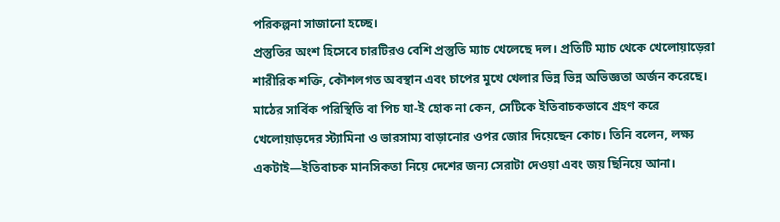পরিকল্পনা সাজানো হচ্ছে।
প্রস্তুতির অংশ হিসেবে চারটিরও বেশি প্রস্তুতি ম্যাচ খেলেছে দল। প্রতিটি ম্যাচ থেকে খেলোয়াড়েরা শারীরিক শক্তি, কৌশলগত অবস্থান এবং চাপের মুখে খেলার ভিন্ন ভিন্ন অভিজ্ঞতা অর্জন করেছে। মাঠের সার্বিক পরিস্থিতি বা পিচ যা-ই হোক না কেন, সেটিকে ইতিবাচকভাবে গ্রহণ করে খেলোয়াড়দের স্ট্যামিনা ও ভারসাম্য বাড়ানোর ওপর জোর দিয়েছেন কোচ। তিনি বলেন, লক্ষ্য একটাই—ইতিবাচক মানসিকতা নিয়ে দেশের জন্য সেরাটা দেওয়া এবং জয় ছিনিয়ে আনা।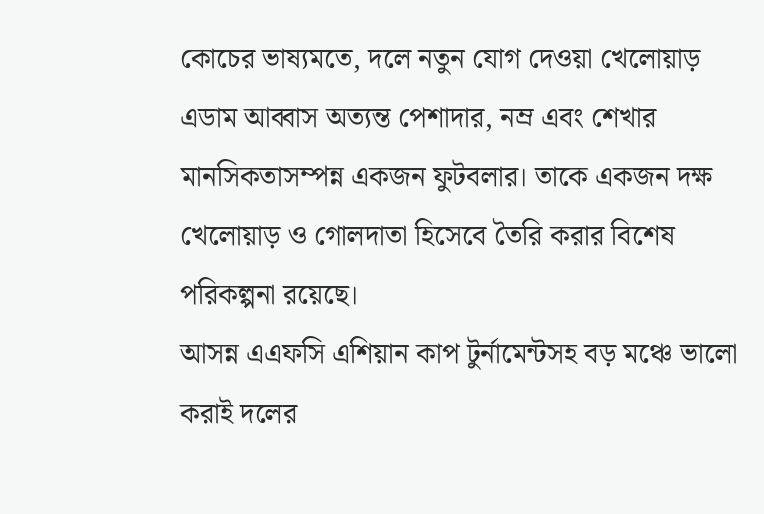কোচের ভাষ্যমতে, দলে নতুন যোগ দেওয়া খেলোয়াড় এডাম আব্বাস অত্যন্ত পেশাদার, নম্র এবং শেখার মানসিকতাসম্পন্ন একজন ফুটবলার। তাকে একজন দক্ষ খেলোয়াড় ও গোলদাতা হিসেবে তৈরি করার বিশেষ পরিকল্পনা রয়েছে।
আসন্ন এএফসি এশিয়ান কাপ টুর্নামেন্টসহ বড় মঞ্চে ভালো করাই দলের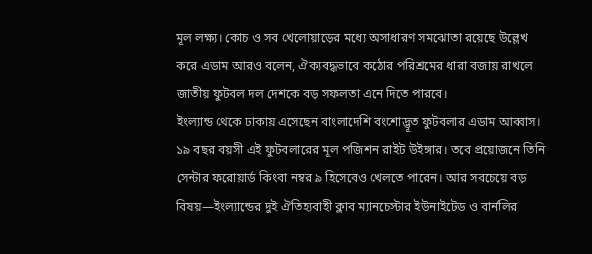মূল লক্ষ্য। কোচ ও সব খেলোয়াড়ের মধ্যে অসাধারণ সমঝোতা রয়েছে উল্লেখ করে এডাম আরও বলেন, ঐক্যবদ্ধভাবে কঠোর পরিশ্রমের ধারা বজায় রাখলে জাতীয় ফুটবল দল দেশকে বড় সফলতা এনে দিতে পারবে।
ইংল্যান্ড থেকে ঢাকায় এসেছেন বাংলাদেশি বংশোদ্ভূত ফুটবলার এডাম আব্বাস। ১৯ বছর বয়সী এই ফুটবলারের মূল পজিশন রাইট উইঙ্গার। তবে প্রয়োজনে তিনি সেন্টার ফরোয়ার্ড কিংবা নম্বর ৯ হিসেবেও খেলতে পারেন। আর সবচেয়ে বড় বিষয়—ইংল্যান্ডের দুই ঐতিহ্যবাহী ক্লাব ম্যানচেস্টার ইউনাইটেড ও বার্নলির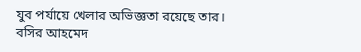যুব পর্যায়ে খেলার অভিজ্ঞতা রয়েছে তার।
বসির আহমেদ